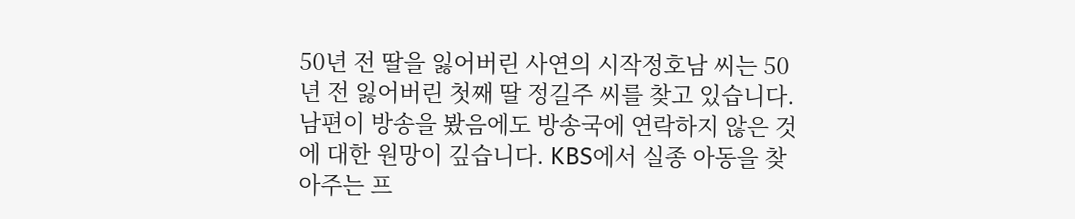50년 전 딸을 잃어버린 사연의 시작정호남 씨는 50년 전 잃어버린 첫째 딸 정길주 씨를 찾고 있습니다. 남편이 방송을 봤음에도 방송국에 연락하지 않은 것에 대한 원망이 깊습니다. KBS에서 실종 아동을 찾아주는 프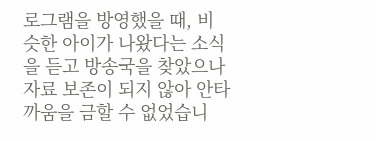로그램을 방영했을 때, 비슷한 아이가 나왔다는 소식을 듣고 방송국을 찾았으나 자료 보존이 되지 않아 안타까움을 금할 수 없었습니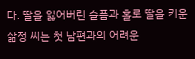다. 딸을 잃어버린 슬픔과 홀로 딸을 키운 삶정 씨는 첫 남편과의 어려운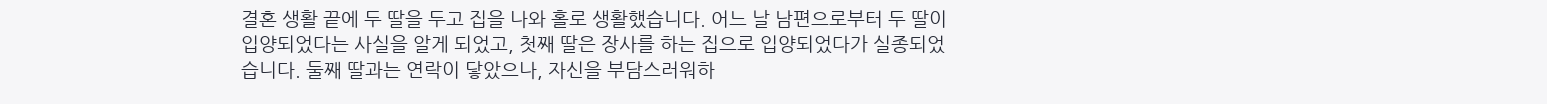결혼 생활 끝에 두 딸을 두고 집을 나와 홀로 생활했습니다. 어느 날 남편으로부터 두 딸이 입양되었다는 사실을 알게 되었고, 첫째 딸은 장사를 하는 집으로 입양되었다가 실종되었습니다. 둘째 딸과는 연락이 닿았으나, 자신을 부담스러워하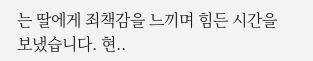는 딸에게 죄책감을 느끼며 힘든 시간을 보냈습니다. 현..